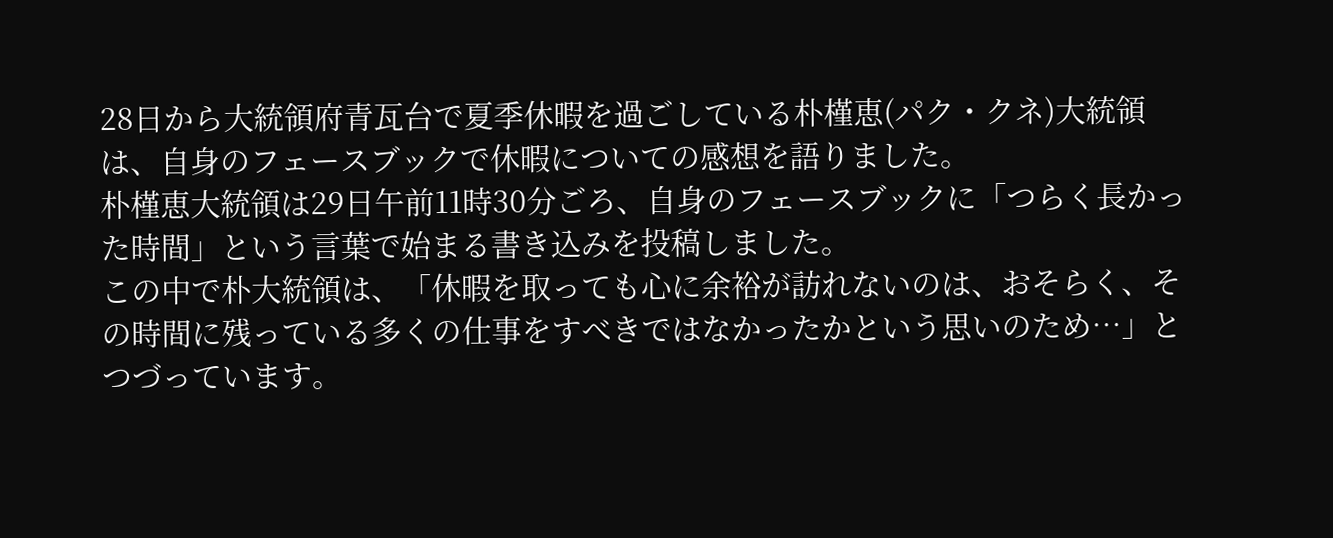28日から大統領府青瓦台で夏季休暇を過ごしている朴槿恵(パク・クネ)大統領は、自身のフェースブックで休暇についての感想を語りました。
朴槿恵大統領は29日午前11時30分ごろ、自身のフェースブックに「つらく長かった時間」という言葉で始まる書き込みを投稿しました。
この中で朴大統領は、「休暇を取っても心に余裕が訪れないのは、おそらく、その時間に残っている多くの仕事をすべきではなかったかという思いのため…」とつづっています。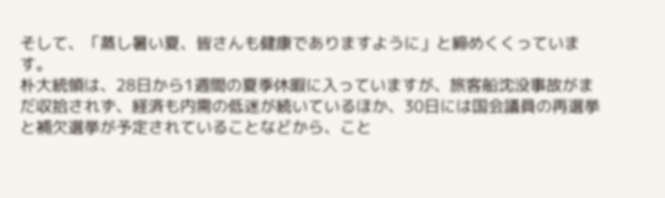そして、「蒸し暑い夏、皆さんも健康でありますように」と締めくくっています。
朴大統領は、28日から1週間の夏季休暇に入っていますが、旅客船沈没事故がまだ収拾されず、経済も内需の低迷が続いているほか、30日には国会議員の再選挙と補欠選挙が予定されていることなどから、こと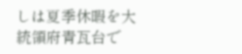しは夏季休暇を大統領府青瓦台で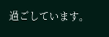過ごしています。